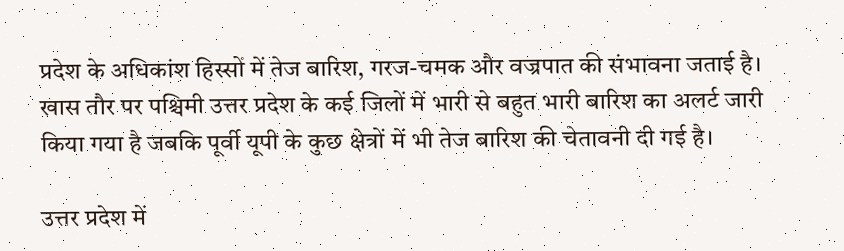प्रदेश के अधिकांश हिस्सों में तेज बारिश, गरज-चमक और वज्रपात की संभावना जताई है। खास तौर पर पश्चिमी उत्तर प्रदेश के कई जिलों में भारी से बहुत भारी बारिश का अलर्ट जारी किया गया है जबकि पूर्वी यूपी के कुछ क्षेत्रों में भी तेज बारिश की चेतावनी दी गई है।

उत्तर प्रदेश में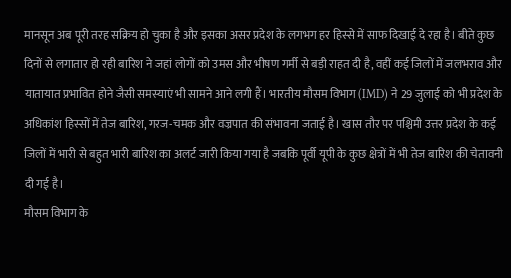मानसून अब पूरी तरह सक्रिय हो चुका है और इसका असर प्रदेश के लगभग हर हिस्से में साफ दिखाई दे रहा है। बीते कुछ दिनों से लगातार हो रही बारिश ने जहां लोगों को उमस और भीषण गर्मी से बड़ी राहत दी है, वहीं कई जिलों में जलभराव और यातायात प्रभावित होने जैसी समस्याएं भी सामने आने लगी हैं। भारतीय मौसम विभाग (IMD) ने 29 जुलाई को भी प्रदेश के अधिकांश हिस्सों में तेज बारिश, गरज-चमक और वज्रपात की संभावना जताई है। खास तौर पर पश्चिमी उत्तर प्रदेश के कई जिलों में भारी से बहुत भारी बारिश का अलर्ट जारी किया गया है जबकि पूर्वी यूपी के कुछ क्षेत्रों में भी तेज बारिश की चेतावनी दी गई है।
मौसम विभाग के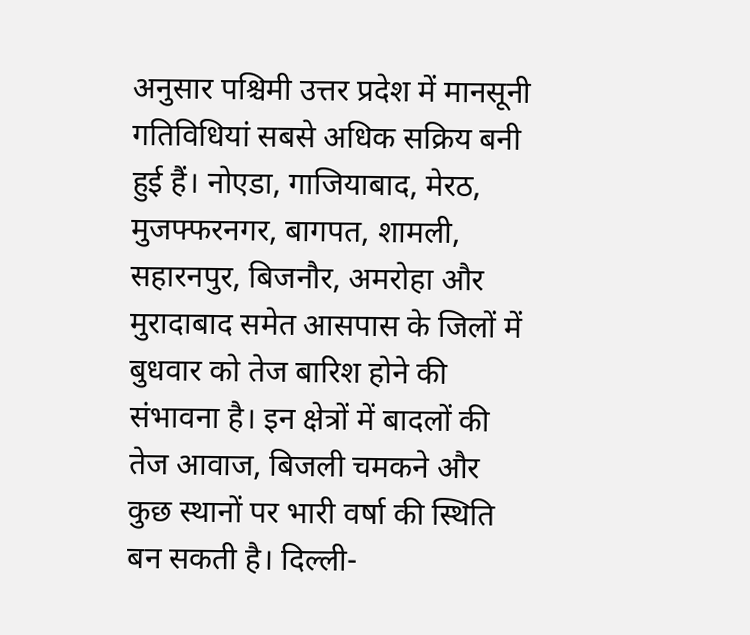अनुसार पश्चिमी उत्तर प्रदेश में मानसूनी गतिविधियां सबसे अधिक सक्रिय बनी हुई हैं। नोएडा, गाजियाबाद, मेरठ, मुजफ्फरनगर, बागपत, शामली, सहारनपुर, बिजनौर, अमरोहा और मुरादाबाद समेत आसपास के जिलों में बुधवार को तेज बारिश होने की संभावना है। इन क्षेत्रों में बादलों की तेज आवाज, बिजली चमकने और कुछ स्थानों पर भारी वर्षा की स्थिति बन सकती है। दिल्ली-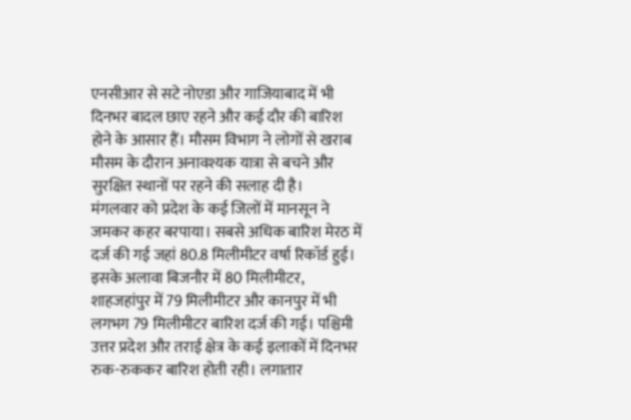एनसीआर से सटे नोएडा और गाजियाबाद में भी दिनभर बादल छाए रहने और कई दौर की बारिश होने के आसार हैं। मौसम विभाग ने लोगों से खराब मौसम के दौरान अनावश्यक यात्रा से बचने और सुरक्षित स्थानों पर रहने की सलाह दी है।
मंगलवार को प्रदेश के कई जिलों में मानसून ने जमकर कहर बरपाया। सबसे अधिक बारिश मेरठ में दर्ज की गई जहां 80.8 मिलीमीटर वर्षा रिकॉर्ड हुई। इसके अलावा बिजनौर में 80 मिलीमीटर, शाहजहांपुर में 79 मिलीमीटर और कानपुर में भी लगभग 79 मिलीमीटर बारिश दर्ज की गई। पश्चिमी उत्तर प्रदेश और तराई क्षेत्र के कई इलाकों में दिनभर रुक-रुककर बारिश होती रही। लगातार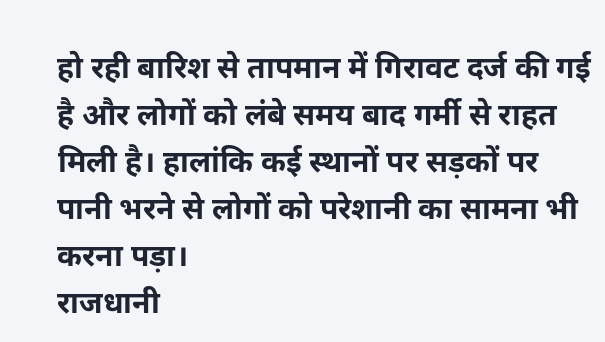हो रही बारिश से तापमान में गिरावट दर्ज की गई है और लोगों को लंबे समय बाद गर्मी से राहत मिली है। हालांकि कई स्थानों पर सड़कों पर पानी भरने से लोगों को परेशानी का सामना भी करना पड़ा।
राजधानी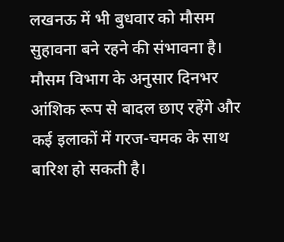लखनऊ में भी बुधवार को मौसम सुहावना बने रहने की संभावना है। मौसम विभाग के अनुसार दिनभर आंशिक रूप से बादल छाए रहेंगे और कई इलाकों में गरज-चमक के साथ बारिश हो सकती है।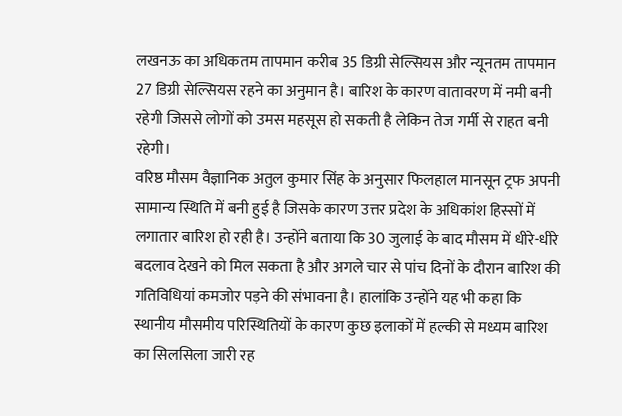लखनऊ का अधिकतम तापमान करीब 35 डिग्री सेल्सियस और न्यूनतम तापमान 27 डिग्री सेल्सियस रहने का अनुमान है। बारिश के कारण वातावरण में नमी बनी रहेगी जिससे लोगों को उमस महसूस हो सकती है लेकिन तेज गर्मी से राहत बनी रहेगी।
वरिष्ठ मौसम वैज्ञानिक अतुल कुमार सिंह के अनुसार फिलहाल मानसून ट्रफ अपनी सामान्य स्थिति में बनी हुई है जिसके कारण उत्तर प्रदेश के अधिकांश हिस्सों में लगातार बारिश हो रही है। उन्होंने बताया कि 30 जुलाई के बाद मौसम में धीरे-धीरे बदलाव देखने को मिल सकता है और अगले चार से पांच दिनों के दौरान बारिश की गतिविधियां कमजोर पड़ने की संभावना है। हालांकि उन्होंने यह भी कहा कि स्थानीय मौसमीय परिस्थितियों के कारण कुछ इलाकों में हल्की से मध्यम बारिश का सिलसिला जारी रह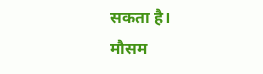सकता है।
मौसम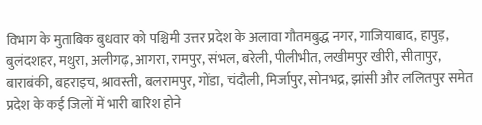विभाग के मुताबिक बुधवार को पश्चिमी उत्तर प्रदेश के अलावा गौतमबुद्ध नगर, गाजियाबाद, हापुड़, बुलंदशहर, मथुरा, अलीगढ़, आगरा, रामपुर, संभल, बरेली, पीलीभीत, लखीमपुर खीरी, सीतापुर, बाराबंकी, बहराइच, श्रावस्ती, बलरामपुर, गोंडा, चंदौली, मिर्जापुर, सोनभद्र, झांसी और ललितपुर समेत प्रदेश के कई जिलों में भारी बारिश होने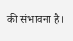की संभावना है।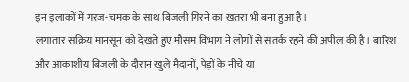इन इलाकों में गरज-चमक के साथ बिजली गिरने का खतरा भी बना हुआ है।
लगातार सक्रिय मानसून को देखते हुए मौसम विभाग ने लोगों से सतर्क रहने की अपील की है। बारिश और आकाशीय बिजली के दौरान खुले मैदानों, पेड़ों के नीचे या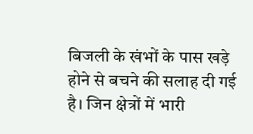बिजली के खंभों के पास खड़े होने से बचने की सलाह दी गई है। जिन क्षेत्रों में भारी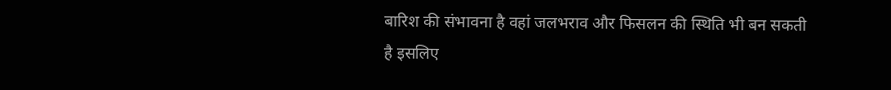बारिश की संभावना है वहां जलभराव और फिसलन की स्थिति भी बन सकती है इसलिए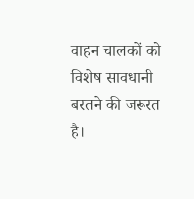वाहन चालकों को विशेष सावधानी बरतने की जरूरत है।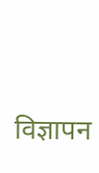विज्ञापन